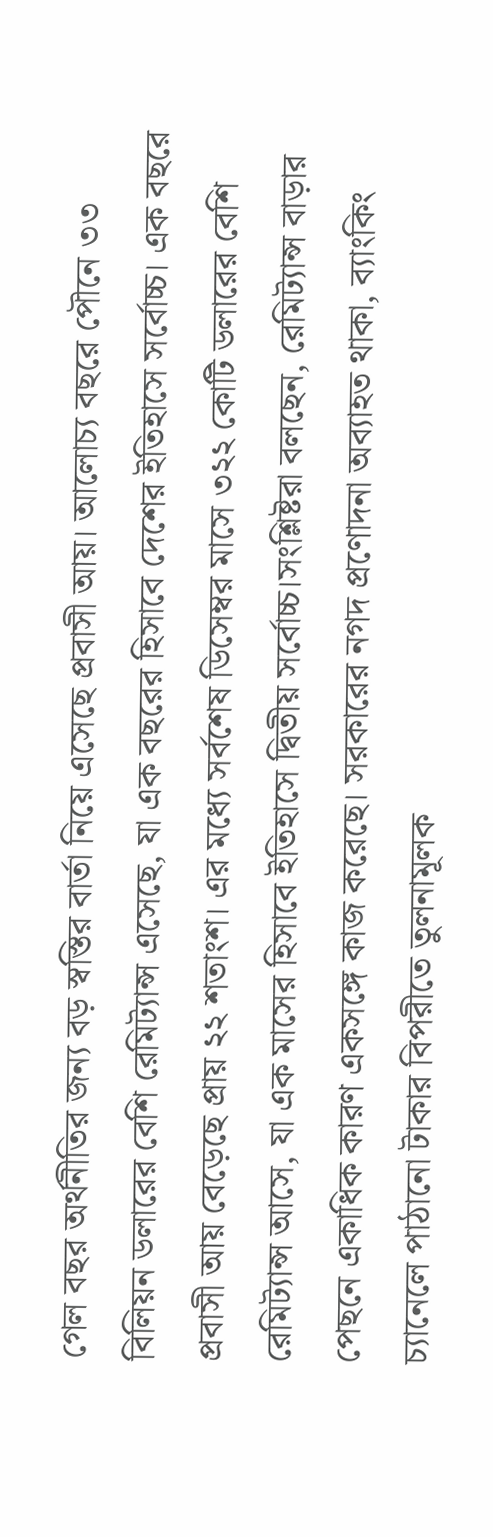গেল বছর অর্থনীতির জন্য বড় স্বস্তির বার্তা নিয়ে এসেছে প্রবাসী আয়। আলোচ্য বছরে পৌনে ৩৩ বিলিয়ন ডলারের বেশি রেমিট্যান্স এসেছে, যা এক বছরের হিসাবে দেশের ইতিহাসে সর্বোচ্চ। এক বছরে প্রবাসী আয় বেড়েছে প্রায় ২২ শতাংশ। এর মধ্যে সর্বশেষ ডিসেম্বর মাসে ৩২২ কোটি ডলারের বেশি রেমিট্যান্স আসে, যা এক মাসের হিসাবে ইতিহাসে দ্বিতীয় সর্বোচ্চ।সংশ্লিষ্টরা বলছেন, রেমিট্যান্স বাড়ার পেছনে একাধিক কারণ একসঙ্গে কাজ করেছে। সরকারের নগদ প্রণোদনা অব্যাহত থাকা, ব্যাংকিং চ্যানেলে পাঠানো টাকার বিপরীতে তুলনামূলক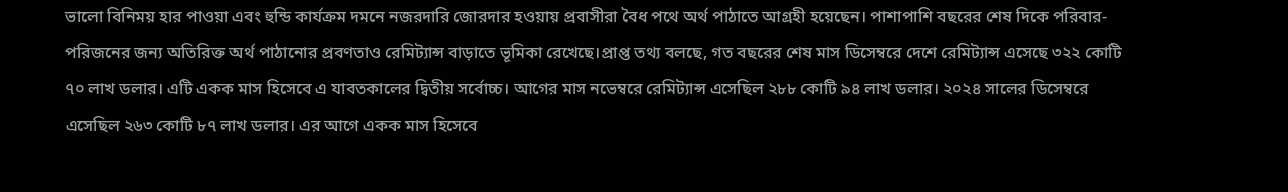ভালো বিনিময় হার পাওয়া এবং হুন্ডি কার্যক্রম দমনে নজরদারি জোরদার হওয়ায় প্রবাসীরা বৈধ পথে অর্থ পাঠাতে আগ্রহী হয়েছেন। পাশাপাশি বছরের শেষ দিকে পরিবার-পরিজনের জন্য অতিরিক্ত অর্থ পাঠানোর প্রবণতাও রেমিট্যান্স বাড়াতে ভূমিকা রেখেছে।প্রাপ্ত তথ্য বলছে, গত বছরের শেষ মাস ডিসেম্বরে দেশে রেমিট্যান্স এসেছে ৩২২ কোটি ৭০ লাখ ডলার। এটি একক মাস হিসেবে এ যাবতকালের দ্বিতীয় সর্বোচ্চ। আগের মাস নভেম্বরে রেমিট্যান্স এসেছিল ২৮৮ কোটি ৯৪ লাখ ডলার। ২০২৪ সালের ডিসেম্বরে এসেছিল ২৬৩ কোটি ৮৭ লাখ ডলার। এর আগে একক মাস হিসেবে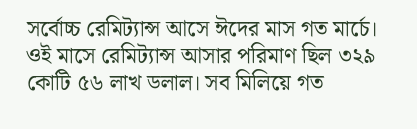সর্বোচ্চ রেমিট্যান্স আসে ঈদের মাস গত মার্চে। ওই মাসে রেমিট্যান্স আসার পরিমাণ ছিল ৩২৯ কোটি ৫৬ লাখ ডলাল। সব মিলিয়ে গত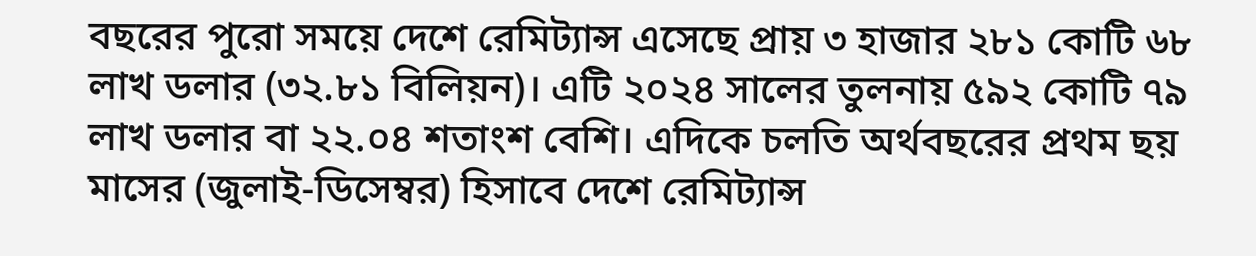বছরের পুরো সময়ে দেশে রেমিট্যান্স এসেছে প্রায় ৩ হাজার ২৮১ কোটি ৬৮ লাখ ডলার (৩২.৮১ বিলিয়ন)। এটি ২০২৪ সালের তুলনায় ৫৯২ কোটি ৭৯ লাখ ডলার বা ২২.০৪ শতাংশ বেশি। এদিকে চলতি অর্থবছরের প্রথম ছয় মাসের (জুলাই-ডিসেম্বর) হিসাবে দেশে রেমিট্যান্স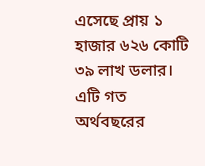এসেছে প্রায় ১ হাজার ৬২৬ কোটি ৩৯ লাখ ডলার। এটি গত অর্থবছরের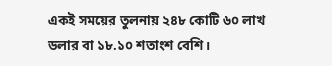একই সময়ের তুলনায় ২৪৮ কোটি ৬০ লাখ ডলার বা ১৮.১০ শতাংশ বেশি।